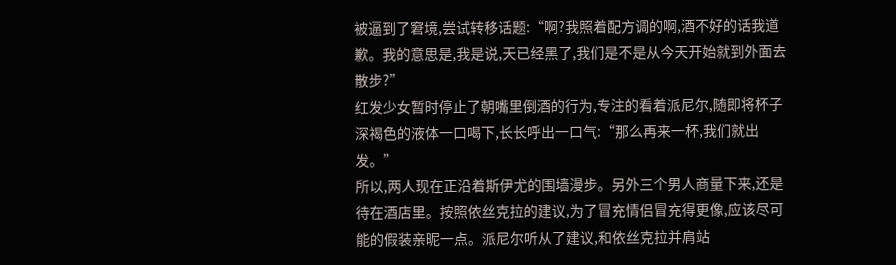被逼到了窘境,尝试转移话题:“啊?我照着配方调的啊,酒不好的话我道歉。我的意思是,我是说,天已经黑了,我们是不是从今天开始就到外面去散步?”
红发少女暂时停止了朝嘴里倒酒的行为,专注的看着派尼尔,随即将杯子深褐色的液体一口喝下,长长呼出一口气:“那么再来一杯,我们就出发。”
所以,两人现在正沿着斯伊尤的围墙漫步。另外三个男人商量下来,还是待在酒店里。按照依丝克拉的建议,为了冒充情侣冒充得更像,应该尽可能的假装亲昵一点。派尼尔听从了建议,和依丝克拉并肩站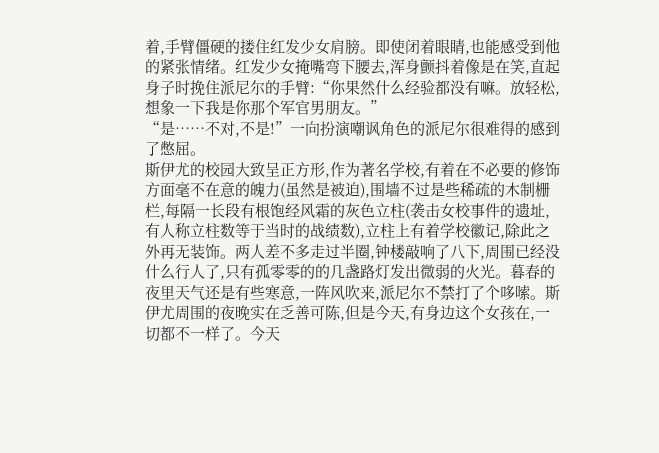着,手臂僵硬的搂住红发少女肩膀。即使闭着眼睛,也能感受到他的紧张情绪。红发少女掩嘴弯下腰去,浑身颤抖着像是在笑,直起身子时挽住派尼尔的手臂:“你果然什么经验都没有嘛。放轻松,想象一下我是你那个军官男朋友。”
“是……不对,不是!”一向扮演嘲讽角色的派尼尔很难得的感到了憋屈。
斯伊尤的校园大致呈正方形,作为著名学校,有着在不必要的修饰方面毫不在意的魄力(虽然是被迫),围墙不过是些稀疏的木制栅栏,每隔一长段有根饱经风霜的灰色立柱(袭击女校事件的遗址,有人称立柱数等于当时的战绩数),立柱上有着学校徽记,除此之外再无装饰。两人差不多走过半圈,钟楼敲响了八下,周围已经没什么行人了,只有孤零零的的几盏路灯发出微弱的火光。暮春的夜里天气还是有些寒意,一阵风吹来,派尼尔不禁打了个哆嗦。斯伊尤周围的夜晚实在乏善可陈,但是今天,有身边这个女孩在,一切都不一样了。今天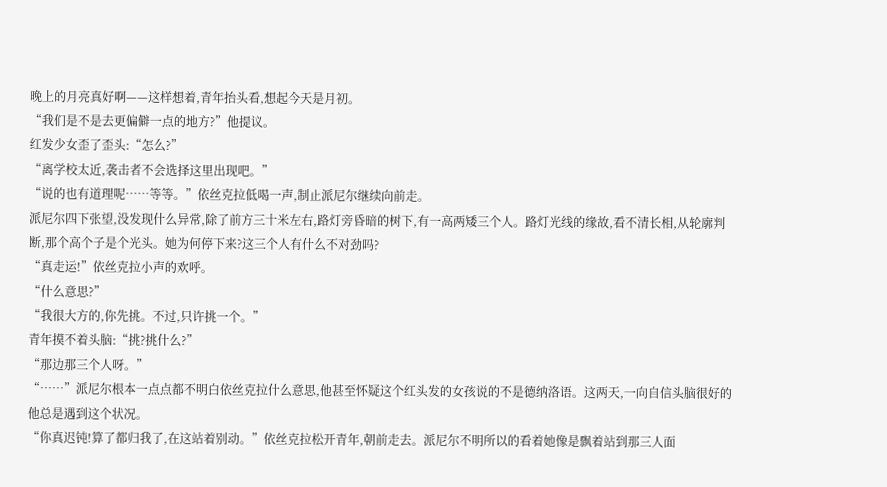晚上的月亮真好啊——这样想着,青年抬头看,想起今天是月初。
“我们是不是去更偏僻一点的地方?”他提议。
红发少女歪了歪头:“怎么?”
“离学校太近,袭击者不会选择这里出现吧。”
“说的也有道理呢……等等。”依丝克拉低喝一声,制止派尼尔继续向前走。
派尼尔四下张望,没发现什么异常,除了前方三十米左右,路灯旁昏暗的树下,有一高两矮三个人。路灯光线的缘故,看不清长相,从轮廓判断,那个高个子是个光头。她为何停下来?这三个人有什么不对劲吗?
“真走运!”依丝克拉小声的欢呼。
“什么意思?”
“我很大方的,你先挑。不过,只许挑一个。”
青年摸不着头脑:“挑?挑什么?”
“那边那三个人呀。”
“……”派尼尔根本一点点都不明白依丝克拉什么意思,他甚至怀疑这个红头发的女孩说的不是德纳洛语。这两天,一向自信头脑很好的他总是遇到这个状况。
“你真迟钝!算了都归我了,在这站着别动。”依丝克拉松开青年,朝前走去。派尼尔不明所以的看着她像是飘着站到那三人面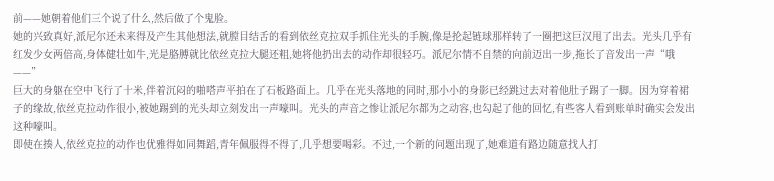前——她朝着他们三个说了什么,然后做了个鬼脸。
她的兴致真好,派尼尔还未来得及产生其他想法,就膛目结舌的看到依丝克拉双手抓住光头的手腕,像是抡起链球那样转了一圈把这巨汉甩了出去。光头几乎有红发少女两倍高,身体健壮如牛,光是胳膊就比依丝克拉大腿还粗,她将他扔出去的动作却很轻巧。派尼尔情不自禁的向前迈出一步,拖长了音发出一声“哦——”
巨大的身躯在空中飞行了十米,伴着沉闷的啪嗒声平拍在了石板路面上。几乎在光头落地的同时,那小小的身影已经跳过去对着他肚子踢了一脚。因为穿着裙子的缘故,依丝克拉动作很小,被她踢到的光头却立刻发出一声嚎叫。光头的声音之惨让派尼尔都为之动容,也勾起了他的回忆,有些客人看到账单时确实会发出这种嚎叫。
即使在揍人,依丝克拉的动作也优雅得如同舞蹈,青年佩服得不得了,几乎想要喝彩。不过,一个新的问题出现了,她难道有路边随意找人打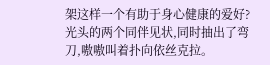架这样一个有助于身心健康的爱好?
光头的两个同伴见状,同时抽出了弯刀,嗷嗷叫着扑向依丝克拉。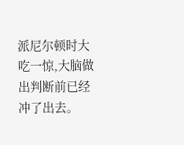派尼尔顿时大吃一惊,大脑做出判断前已经冲了出去。